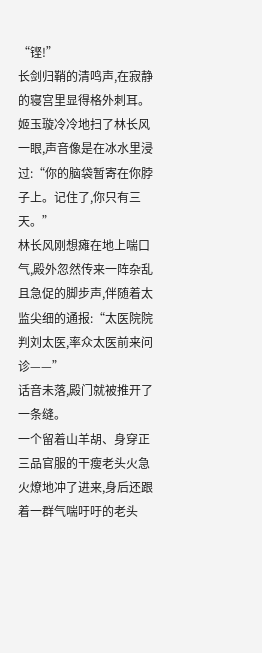“铿!”
长剑归鞘的清鸣声,在寂静的寝宫里显得格外刺耳。姬玉璇冷冷地扫了林长风一眼,声音像是在冰水里浸过:“你的脑袋暂寄在你脖子上。记住了,你只有三天。”
林长风刚想瘫在地上喘口气,殿外忽然传来一阵杂乱且急促的脚步声,伴随着太监尖细的通报:“太医院院判刘太医,率众太医前来问诊——”
话音未落,殿门就被推开了一条缝。
一个留着山羊胡、身穿正三品官服的干瘦老头火急火燎地冲了进来,身后还跟着一群气喘吁吁的老头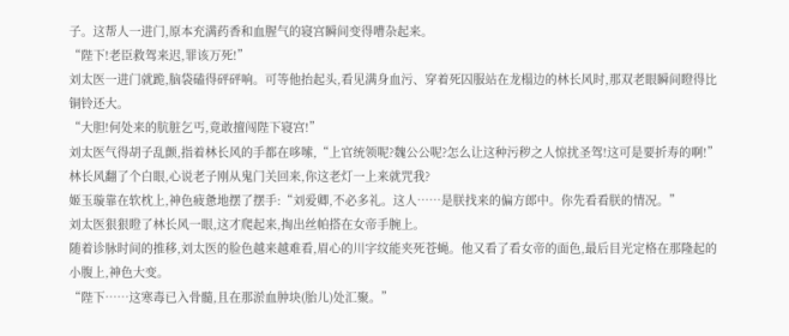子。这帮人一进门,原本充满药香和血腥气的寝宫瞬间变得嘈杂起来。
“陛下!老臣救驾来迟,罪该万死!”
刘太医一进门就跪,脑袋磕得砰砰响。可等他抬起头,看见满身血污、穿着死囚服站在龙榻边的林长风时,那双老眼瞬间瞪得比铜铃还大。
“大胆!何处来的肮脏乞丐,竟敢擅闯陛下寝宫!”
刘太医气得胡子乱颤,指着林长风的手都在哆嗦,“上官统领呢?魏公公呢?怎么让这种污秽之人惊扰圣驾!这可是要折寿的啊!”
林长风翻了个白眼,心说老子刚从鬼门关回来,你这老灯一上来就咒我?
姬玉璇靠在软枕上,神色疲惫地摆了摆手:“刘爱卿,不必多礼。这人……是朕找来的偏方郎中。你先看看朕的情况。”
刘太医狠狠瞪了林长风一眼,这才爬起来,掏出丝帕搭在女帝手腕上。
随着诊脉时间的推移,刘太医的脸色越来越难看,眉心的川字纹能夹死苍蝇。他又看了看女帝的面色,最后目光定格在那隆起的小腹上,神色大变。
“陛下……这寒毒已入骨髓,且在那淤血肿块(胎儿)处汇聚。”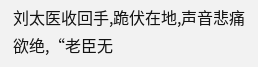刘太医收回手,跪伏在地,声音悲痛欲绝,“老臣无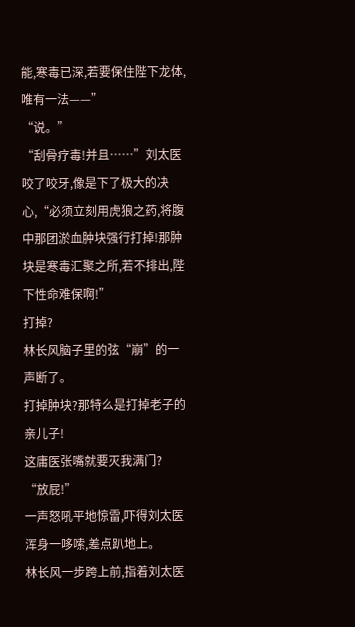能,寒毒已深,若要保住陛下龙体,唯有一法——”
“说。”
“刮骨疗毒!并且……”刘太医咬了咬牙,像是下了极大的决心,“必须立刻用虎狼之药,将腹中那团淤血肿块强行打掉!那肿块是寒毒汇聚之所,若不排出,陛下性命难保啊!”
打掉?
林长风脑子里的弦“崩”的一声断了。
打掉肿块?那特么是打掉老子的亲儿子!
这庸医张嘴就要灭我满门?
“放屁!”
一声怒吼平地惊雷,吓得刘太医浑身一哆嗦,差点趴地上。
林长风一步跨上前,指着刘太医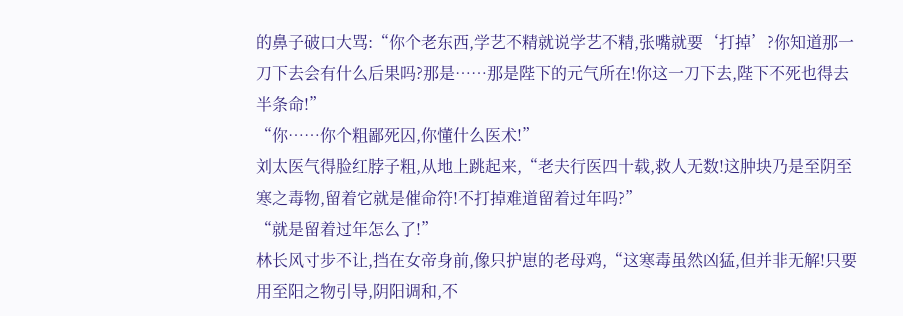的鼻子破口大骂:“你个老东西,学艺不精就说学艺不精,张嘴就要‘打掉’?你知道那一刀下去会有什么后果吗?那是……那是陛下的元气所在!你这一刀下去,陛下不死也得去半条命!”
“你……你个粗鄙死囚,你懂什么医术!”
刘太医气得脸红脖子粗,从地上跳起来,“老夫行医四十载,救人无数!这肿块乃是至阴至寒之毒物,留着它就是催命符!不打掉难道留着过年吗?”
“就是留着过年怎么了!”
林长风寸步不让,挡在女帝身前,像只护崽的老母鸡,“这寒毒虽然凶猛,但并非无解!只要用至阳之物引导,阴阳调和,不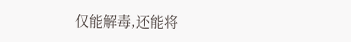仅能解毒,还能将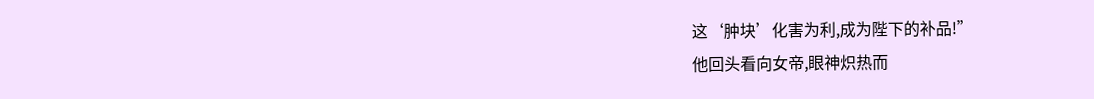这‘肿块’化害为利,成为陛下的补品!”
他回头看向女帝,眼神炽热而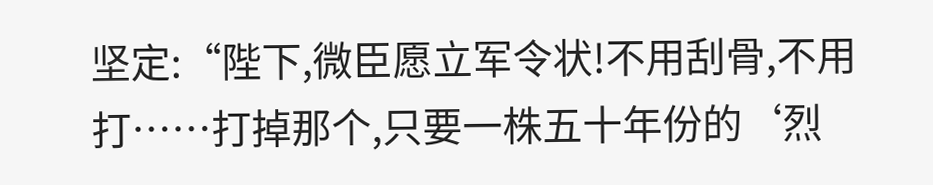坚定:“陛下,微臣愿立军令状!不用刮骨,不用打……打掉那个,只要一株五十年份的‘烈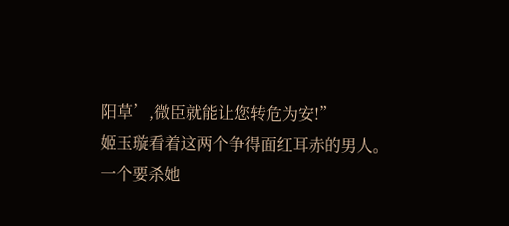阳草’,微臣就能让您转危为安!”
姬玉璇看着这两个争得面红耳赤的男人。
一个要杀她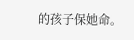的孩子保她命。